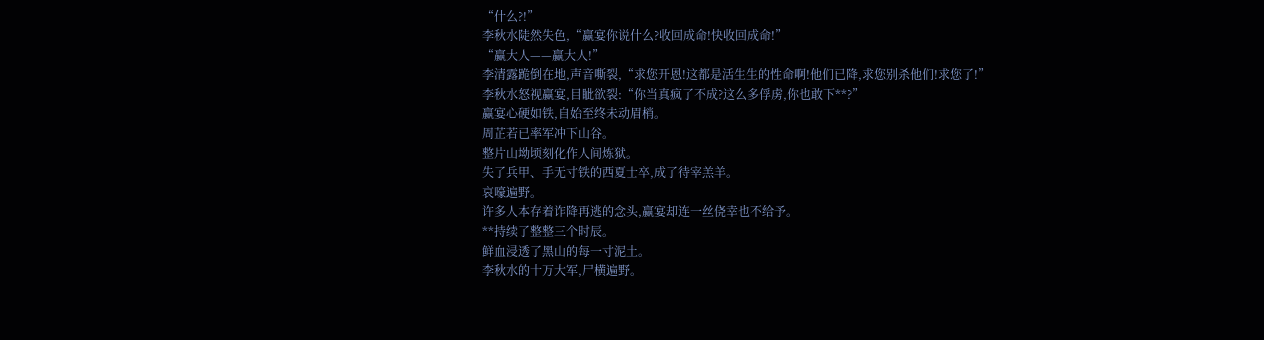“什么?!”
李秋水陡然失色,“赢宴你说什么?收回成命!快收回成命!”
“赢大人——赢大人!”
李清露跪倒在地,声音嘶裂,“求您开恩!这都是活生生的性命啊!他们已降,求您别杀他们!求您了!”
李秋水怒视赢宴,目眦欲裂:“你当真疯了不成?这么多俘虏,你也敢下**?”
赢宴心硬如铁,自始至终未动眉梢。
周芷若已率军冲下山谷。
整片山坳顷刻化作人间炼狱。
失了兵甲、手无寸铁的西夏士卒,成了待宰羔羊。
哀嚎遍野。
许多人本存着诈降再逃的念头,赢宴却连一丝侥幸也不给予。
**持续了整整三个时辰。
鲜血浸透了黑山的每一寸泥土。
李秋水的十万大军,尸横遍野。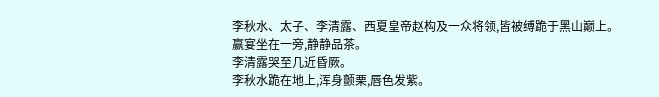李秋水、太子、李清露、西夏皇帝赵构及一众将领,皆被缚跪于黑山巅上。
赢宴坐在一旁,静静品茶。
李清露哭至几近昏厥。
李秋水跪在地上,浑身颤栗,唇色发紫。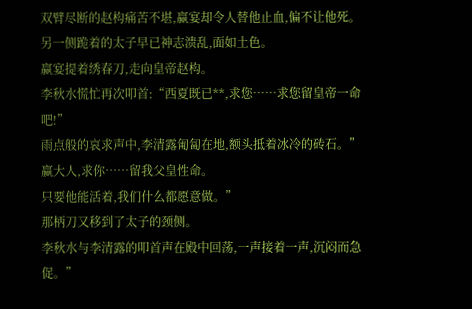双臂尽断的赵构痛苦不堪,赢宴却令人替他止血,偏不让他死。
另一侧跪着的太子早已神志溃乱,面如土色。
赢宴提着绣春刀,走向皇帝赵构。
李秋水慌忙再次叩首:“西夏既已**,求您……求您留皇帝一命吧!”
雨点般的哀求声中,李清露匍匐在地,额头抵着冰冷的砖石。”
赢大人,求你……留我父皇性命。
只要他能活着,我们什么都愿意做。”
那柄刀又移到了太子的颈侧。
李秋水与李清露的叩首声在殿中回荡,一声接着一声,沉闷而急促。”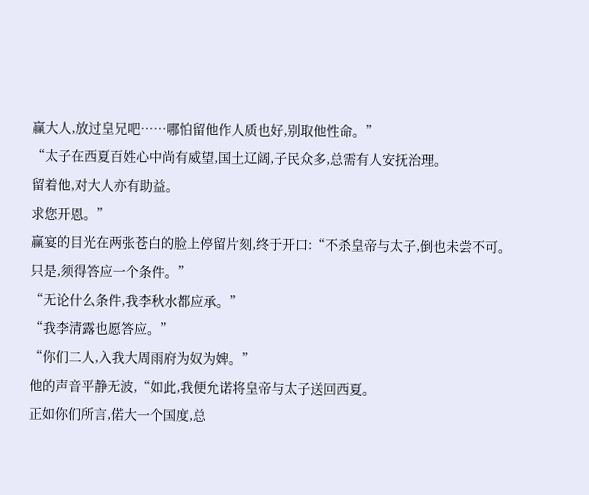赢大人,放过皇兄吧……哪怕留他作人质也好,别取他性命。”
“太子在西夏百姓心中尚有威望,国土辽阔,子民众多,总需有人安抚治理。
留着他,对大人亦有助益。
求您开恩。”
赢宴的目光在两张苍白的脸上停留片刻,终于开口:“不杀皇帝与太子,倒也未尝不可。
只是,须得答应一个条件。”
“无论什么条件,我李秋水都应承。”
“我李清露也愿答应。”
“你们二人,入我大周雨府为奴为婢。”
他的声音平静无波,“如此,我便允诺将皇帝与太子送回西夏。
正如你们所言,偌大一个国度,总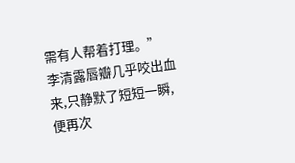需有人帮着打理。”
李清露唇瓣几乎咬出血来,只静默了短短一瞬,便再次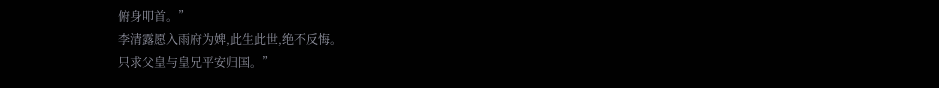俯身叩首。”
李清露愿入雨府为婢,此生此世,绝不反悔。
只求父皇与皇兄平安归国。”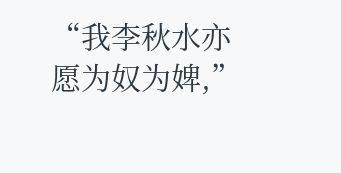“我李秋水亦愿为奴为婢,”